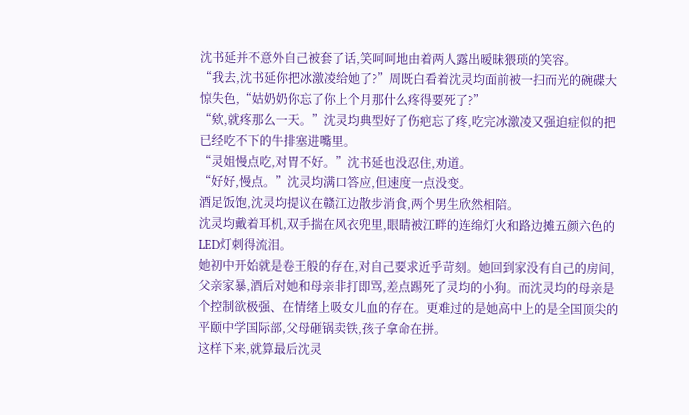沈书延并不意外自己被套了话,笑呵呵地由着两人露出暧昧猥琐的笑容。
“我去,沈书延你把冰激凌给她了?”周既白看着沈灵均面前被一扫而光的碗碟大惊失色,“姑奶奶你忘了你上个月那什么疼得要死了?”
“欸,就疼那么一天。”沈灵均典型好了伤疤忘了疼,吃完冰激凌又强迫症似的把已经吃不下的牛排塞进嘴里。
“灵姐慢点吃,对胃不好。”沈书延也没忍住,劝道。
“好好,慢点。”沈灵均满口答应,但速度一点没变。
酒足饭饱,沈灵均提议在赣江边散步消食,两个男生欣然相陪。
沈灵均戴着耳机,双手揣在风衣兜里,眼睛被江畔的连绵灯火和路边摊五颜六色的LED灯刺得流泪。
她初中开始就是卷王般的存在,对自己要求近乎苛刻。她回到家没有自己的房间,父亲家暴,酒后对她和母亲非打即骂,差点踢死了灵均的小狗。而沈灵均的母亲是个控制欲极强、在情绪上吸女儿血的存在。更难过的是她高中上的是全国顶尖的平颐中学国际部,父母砸锅卖铁,孩子拿命在拼。
这样下来,就算最后沈灵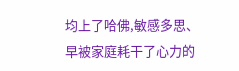均上了哈佛,敏感多思、早被家庭耗干了心力的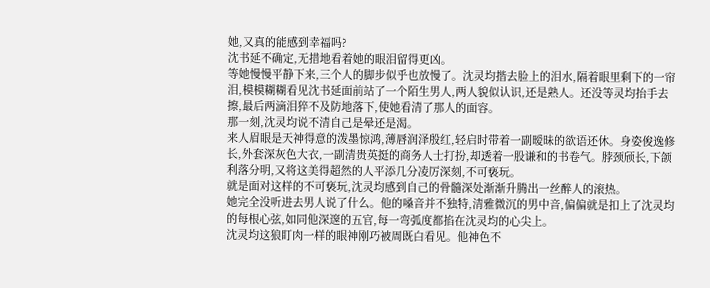她,又真的能感到幸福吗?
沈书延不确定,无措地看着她的眼泪留得更凶。
等她慢慢平静下来,三个人的脚步似乎也放慢了。沈灵均揩去脸上的泪水,隔着眼里剩下的一帘泪,模模糊糊看见沈书延面前站了一个陌生男人,两人貌似认识,还是熟人。还没等灵均抬手去擦,最后两滴泪猝不及防地落下,使她看清了那人的面容。
那一刻,沈灵均说不清自己是晕还是渴。
来人眉眼是天神得意的泼墨惊鸿,薄唇润泽殷红,轻启时带着一副暧昧的欲语还休。身姿俊逸修长,外套深灰色大衣,一副清贵英挺的商务人士打扮,却透着一股谦和的书卷气。脖颈颀长,下颌利落分明,又将这美得超然的人平添几分凌厉深刻,不可亵玩。
就是面对这样的不可亵玩,沈灵均感到自己的骨髓深处渐渐升腾出一丝醉人的滚热。
她完全没听进去男人说了什么。他的嗓音并不独特,清雅微沉的男中音,偏偏就是扣上了沈灵均的每根心弦,如同他深邃的五官,每一弯弧度都掐在沈灵均的心尖上。
沈灵均这狼盯肉一样的眼神刚巧被周既白看见。他神色不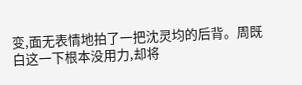变,面无表情地拍了一把沈灵均的后背。周既白这一下根本没用力,却将